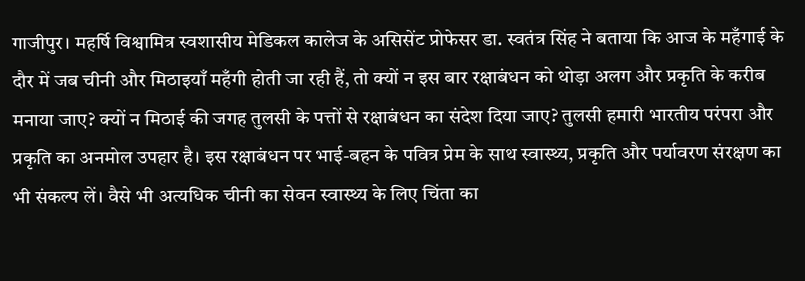गाजीपुर। महर्षि विश्वामित्र स्वशासीय मेडिकल कालेज के असिसेंट प्रोफेसर डा. स्वतंत्र सिंह ने बताया कि आज के महँगाई के दौर में जब चीनी और मिठाइयाँ महँगी होती जा रही हैं, तो क्यों न इस बार रक्षाबंधन को थोड़ा अलग और प्रकृति के करीब मनाया जाए? क्यों न मिठाई की जगह तुलसी के पत्तों से रक्षाबंधन का संदेश दिया जाए? तुलसी हमारी भारतीय परंपरा और प्रकृति का अनमोल उपहार है। इस रक्षाबंधन पर भाई-बहन के पवित्र प्रेम के साथ स्वास्थ्य, प्रकृति और पर्यावरण संरक्षण का भी संकल्प लें। वैसे भी अत्यधिक चीनी का सेवन स्वास्थ्य के लिए चिंता का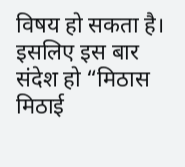विषय हो सकता है। इसलिए इस बार संदेश हो “मिठास मिठाई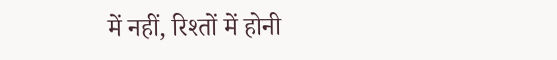में नहीं, रिश्तों में होनी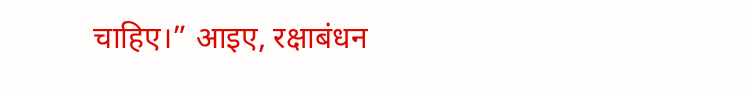चाहिए।” आइए, रक्षाबंधन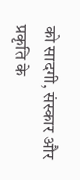को सादगी, संस्कार और प्रकृति के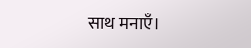साथ मनाएँ।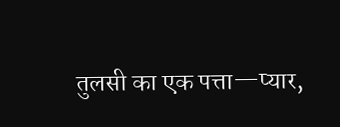तुलसी का एक पत्ता—प्यार,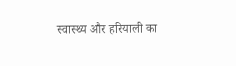स्वास्थ्य और हरियाली का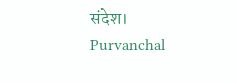संदेश।
Purvanchal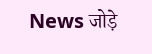News जोड़े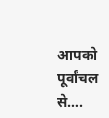आपको पूर्वांचल से….